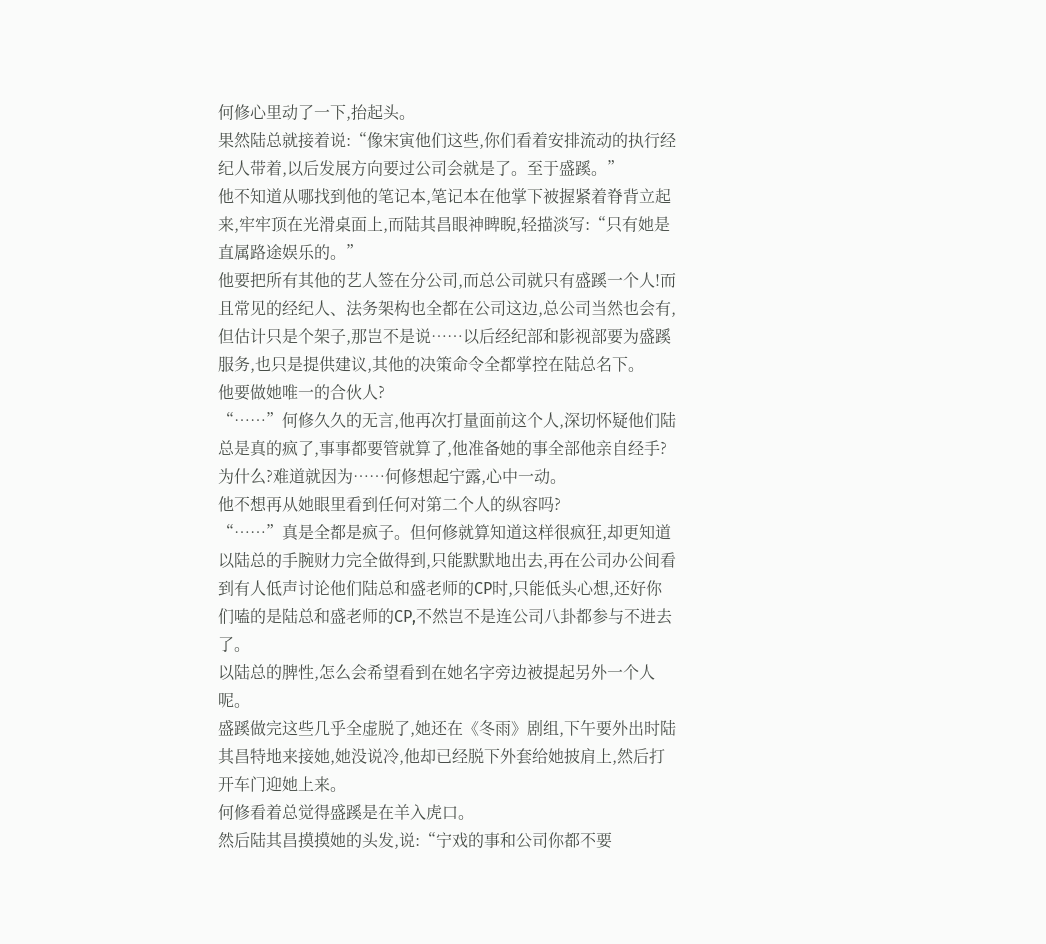何修心里动了一下,抬起头。
果然陆总就接着说:“像宋寅他们这些,你们看着安排流动的执行经纪人带着,以后发展方向要过公司会就是了。至于盛蹊。”
他不知道从哪找到他的笔记本,笔记本在他掌下被握紧着脊背立起来,牢牢顶在光滑桌面上,而陆其昌眼神睥睨,轻描淡写:“只有她是直属路途娱乐的。”
他要把所有其他的艺人签在分公司,而总公司就只有盛蹊一个人!而且常见的经纪人、法务架构也全都在公司这边,总公司当然也会有,但估计只是个架子,那岂不是说……以后经纪部和影视部要为盛蹊服务,也只是提供建议,其他的决策命令全都掌控在陆总名下。
他要做她唯一的合伙人?
“……”何修久久的无言,他再次打量面前这个人,深切怀疑他们陆总是真的疯了,事事都要管就算了,他准备她的事全部他亲自经手?为什么?难道就因为……何修想起宁露,心中一动。
他不想再从她眼里看到任何对第二个人的纵容吗?
“……”真是全都是疯子。但何修就算知道这样很疯狂,却更知道以陆总的手腕财力完全做得到,只能默默地出去,再在公司办公间看到有人低声讨论他们陆总和盛老师的CP时,只能低头心想,还好你们嗑的是陆总和盛老师的CP,不然岂不是连公司八卦都参与不进去了。
以陆总的脾性,怎么会希望看到在她名字旁边被提起另外一个人呢。
盛蹊做完这些几乎全虚脱了,她还在《冬雨》剧组,下午要外出时陆其昌特地来接她,她没说冷,他却已经脱下外套给她披肩上,然后打开车门迎她上来。
何修看着总觉得盛蹊是在羊入虎口。
然后陆其昌摸摸她的头发,说:“宁戏的事和公司你都不要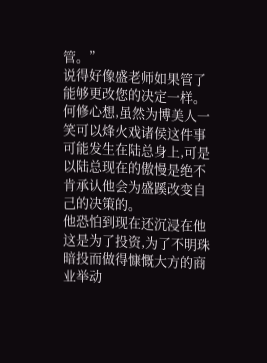管。”
说得好像盛老师如果管了能够更改您的决定一样。何修心想,虽然为博美人一笑可以烽火戏诸侯这件事可能发生在陆总身上,可是以陆总现在的傲慢是绝不肯承认他会为盛蹊改变自己的决策的。
他恐怕到现在还沉浸在他这是为了投资,为了不明珠暗投而做得慷慨大方的商业举动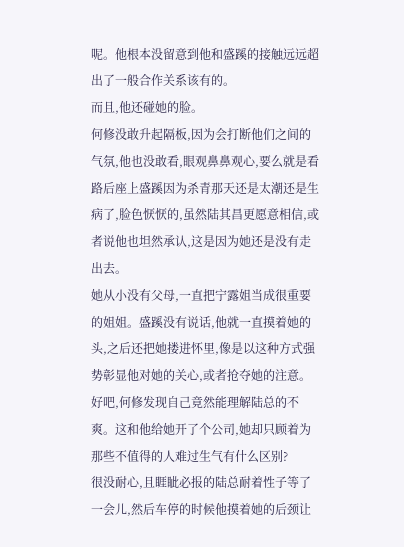呢。他根本没留意到他和盛蹊的接触远远超出了一般合作关系该有的。
而且,他还碰她的脸。
何修没敢升起隔板,因为会打断他们之间的气氛,他也没敢看,眼观鼻鼻观心,要么就是看路后座上盛蹊因为杀青那天还是太潮还是生病了,脸色恹恹的,虽然陆其昌更愿意相信,或者说他也坦然承认,这是因为她还是没有走出去。
她从小没有父母,一直把宁露姐当成很重要的姐姐。盛蹊没有说话,他就一直摸着她的头,之后还把她搂进怀里,像是以这种方式强势彰显他对她的关心,或者抢夺她的注意。
好吧,何修发现自己竟然能理解陆总的不爽。这和他给她开了个公司,她却只顾着为那些不值得的人难过生气有什么区别?
很没耐心,且睚眦必报的陆总耐着性子等了一会儿,然后车停的时候他摸着她的后颈让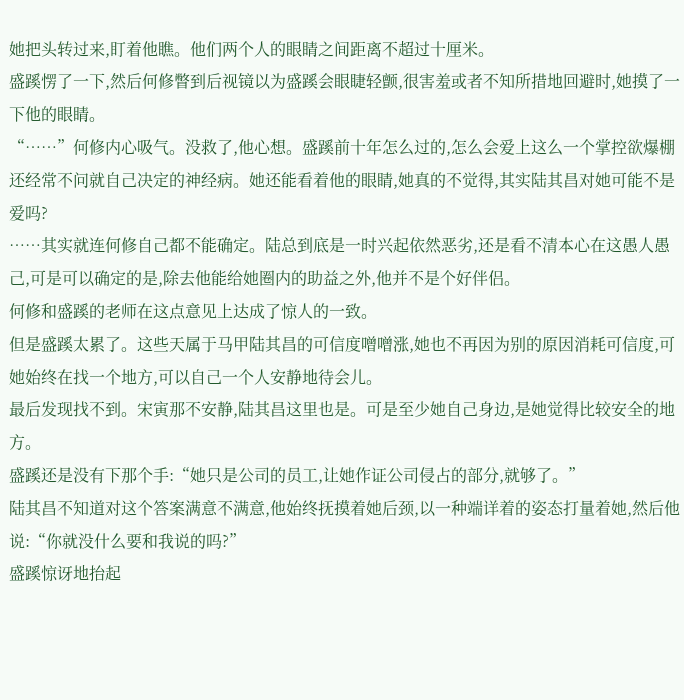她把头转过来,盯着他瞧。他们两个人的眼睛之间距离不超过十厘米。
盛蹊愣了一下,然后何修瞥到后视镜以为盛蹊会眼睫轻颤,很害羞或者不知所措地回避时,她摸了一下他的眼睛。
“……”何修内心吸气。没救了,他心想。盛蹊前十年怎么过的,怎么会爱上这么一个掌控欲爆棚还经常不问就自己决定的神经病。她还能看着他的眼睛,她真的不觉得,其实陆其昌对她可能不是爱吗?
……其实就连何修自己都不能确定。陆总到底是一时兴起依然恶劣,还是看不清本心在这愚人愚己,可是可以确定的是,除去他能给她圈内的助益之外,他并不是个好伴侣。
何修和盛蹊的老师在这点意见上达成了惊人的一致。
但是盛蹊太累了。这些天属于马甲陆其昌的可信度噌噌涨,她也不再因为别的原因消耗可信度,可她始终在找一个地方,可以自己一个人安静地待会儿。
最后发现找不到。宋寅那不安静,陆其昌这里也是。可是至少她自己身边,是她觉得比较安全的地方。
盛蹊还是没有下那个手:“她只是公司的员工,让她作证公司侵占的部分,就够了。”
陆其昌不知道对这个答案满意不满意,他始终抚摸着她后颈,以一种端详着的姿态打量着她,然后他说:“你就没什么要和我说的吗?”
盛蹊惊讶地抬起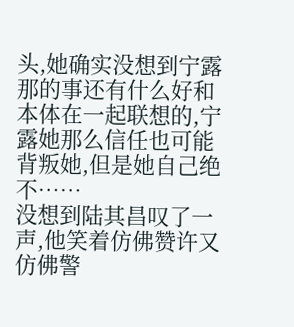头,她确实没想到宁露那的事还有什么好和本体在一起联想的,宁露她那么信任也可能背叛她,但是她自己绝不……
没想到陆其昌叹了一声,他笑着仿佛赞许又仿佛警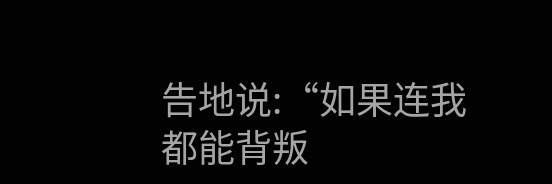告地说:“如果连我都能背叛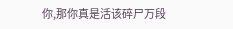你,那你真是活该碎尸万段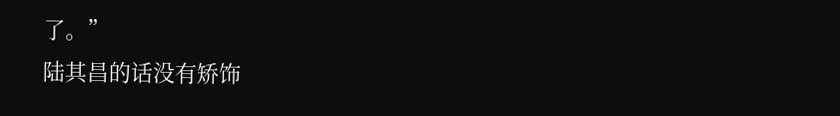了。”
陆其昌的话没有矫饰